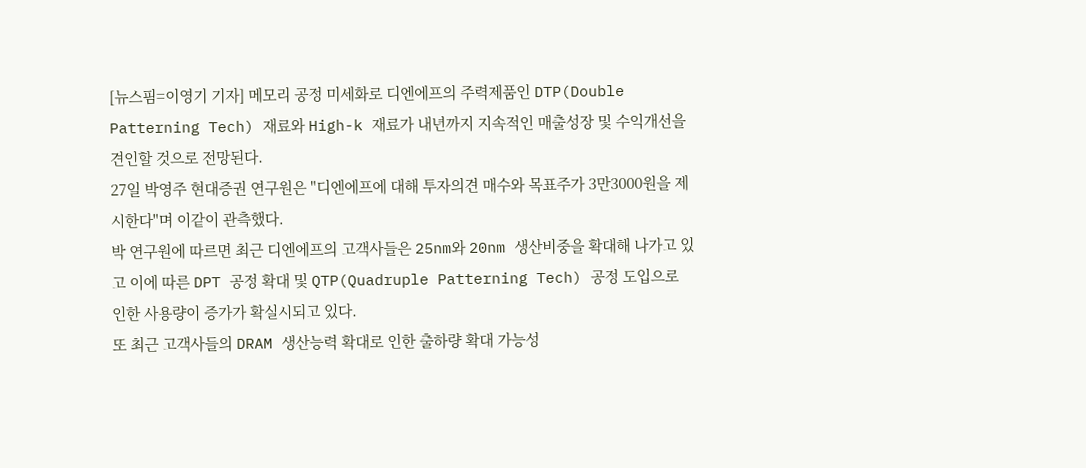[뉴스핌=이영기 기자] 메모리 공정 미세화로 디엔에프의 주력제품인 DTP(Double Patterning Tech) 재료와 High-k 재료가 내년까지 지속적인 매출성장 및 수익개선을 견인할 것으로 전망된다.
27일 박영주 현대증권 연구원은 "디엔에프에 대해 투자의견 매수와 목표주가 3만3000원을 제시한다"며 이같이 관측했다.
박 연구원에 따르면 최근 디엔에프의 고객사들은 25nm와 20nm 생산비중을 확대해 나가고 있고 이에 따른 DPT 공정 확대 및 QTP(Quadruple Patterning Tech) 공정 도입으로 인한 사용량이 증가가 확실시되고 있다.
또 최근 고객사들의 DRAM 생산능력 확대로 인한 출하량 확대 가능성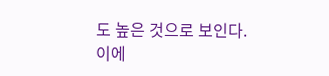도 높은 것으로 보인다.
이에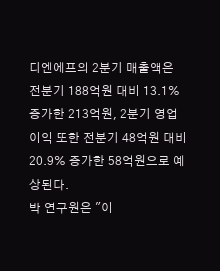디엔에프의 2분기 매출액은 전분기 188억원 대비 13.1% 증가한 213억원, 2분기 영업이익 또한 전분기 48억원 대비 20.9% 증가한 58억원으로 예상된다.
박 연구원은 "이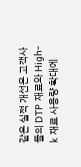같은 실적 개선은 고객사들의 DTP 재료와 High-k 재료 사용량 확대에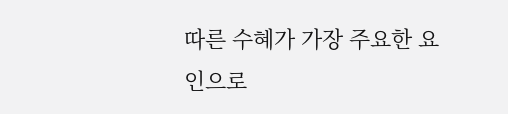따른 수혜가 가장 주요한 요인으로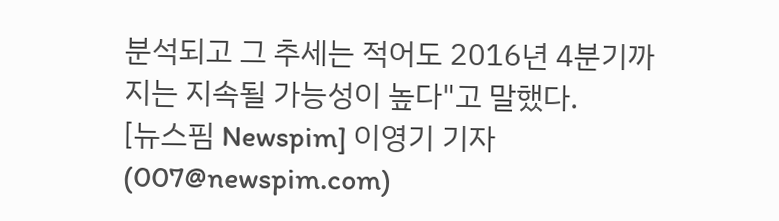분석되고 그 추세는 적어도 2016년 4분기까지는 지속될 가능성이 높다"고 말했다.
[뉴스핌 Newspim] 이영기 기자 (007@newspim.com)